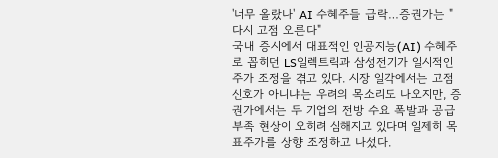'너무 올랐나' AI 수혜주들 급락…증권가는 "다시 고점 오른다"
국내 증시에서 대표적인 인공지능(AI) 수혜주로 꼽히던 LS일렉트릭과 삼성전기가 일시적인 주가 조정을 겪고 있다. 시장 일각에서는 고점 신호가 아니냐는 우려의 목소리도 나오지만, 증권가에서는 두 기업의 전방 수요 폭발과 공급 부족 현상이 오히려 심해지고 있다며 일제히 목표주가를 상향 조정하고 나섰다.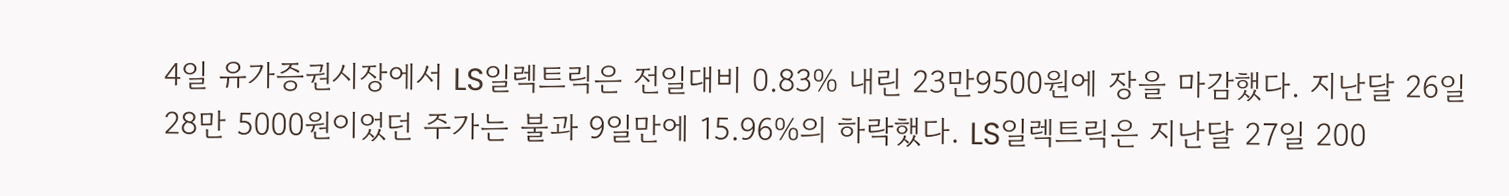4일 유가증권시장에서 LS일렉트릭은 전일대비 0.83% 내린 23만9500원에 장을 마감했다. 지난달 26일 28만 5000원이었던 주가는 불과 9일만에 15.96%의 하락했다. LS일렉트릭은 지난달 27일 200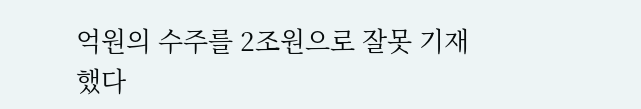억원의 수주를 2조원으로 잘못 기재했다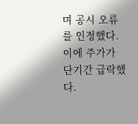며 공시 오류를 인정했다. 이에 주가가 단기간 급락했다.